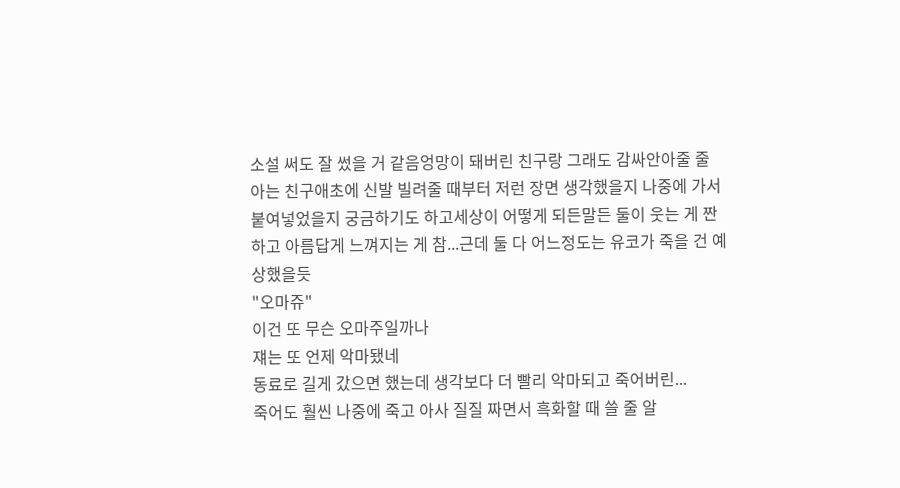소설 써도 잘 썼을 거 같음엉망이 돼버린 친구랑 그래도 감싸안아줄 줄 아는 친구애초에 신발 빌려줄 때부터 저런 장면 생각했을지 나중에 가서 붙여넣었을지 궁금하기도 하고세상이 어떻게 되든말든 둘이 웃는 게 짠하고 아름답게 느껴지는 게 참...근데 둘 다 어느정도는 유코가 죽을 건 예상했을듯
"오마쥬"
이건 또 무슨 오마주일까나
쟤는 또 언제 악마됐네
동료로 길게 갔으면 했는데 생각보다 더 빨리 악마되고 죽어버린...
죽어도 훨씬 나중에 죽고 아사 질질 짜면서 흑화할 때 쓸 줄 알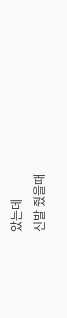았는데
신발 줬을때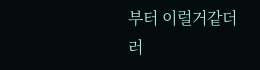부터 이럴거같더러